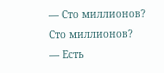— Сто миллионов? Сто миллионов?
— Есть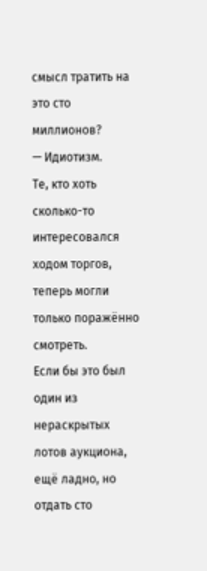смысл тратить на это сто миллионов?
— Идиотизм.
Те, кто хоть сколько-то интересовался ходом торгов, теперь могли только поражённо смотреть.
Если бы это был один из нераскрытых лотов аукциона, ещё ладно, но отдать сто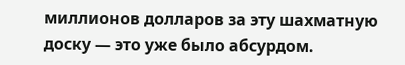миллионов долларов за эту шахматную доску — это уже было абсурдом.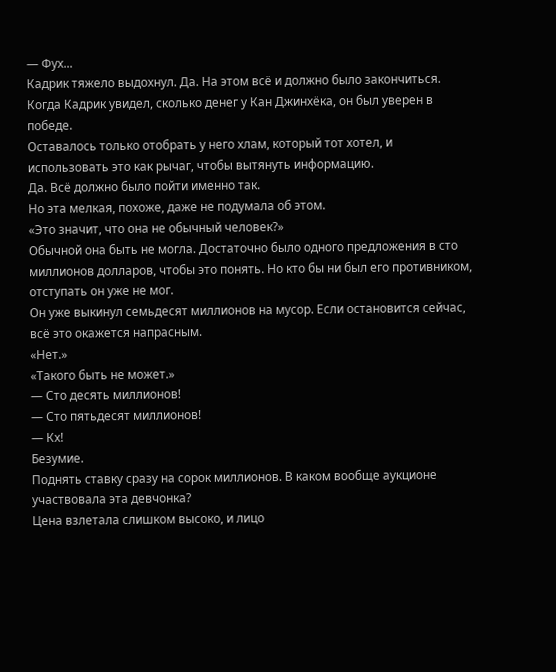— Фух...
Кадрик тяжело выдохнул. Да. На этом всё и должно было закончиться.
Когда Кадрик увидел, сколько денег у Кан Джинхёка, он был уверен в победе.
Оставалось только отобрать у него хлам, который тот хотел, и использовать это как рычаг, чтобы вытянуть информацию.
Да. Всё должно было пойти именно так.
Но эта мелкая, похоже, даже не подумала об этом.
«Это значит, что она не обычный человек?»
Обычной она быть не могла. Достаточно было одного предложения в сто миллионов долларов, чтобы это понять. Но кто бы ни был его противником, отступать он уже не мог.
Он уже выкинул семьдесят миллионов на мусор. Если остановится сейчас, всё это окажется напрасным.
«Нет.»
«Такого быть не может.»
— Сто десять миллионов!
— Сто пятьдесят миллионов!
— Кх!
Безумие.
Поднять ставку сразу на сорок миллионов. В каком вообще аукционе участвовала эта девчонка?
Цена взлетала слишком высоко, и лицо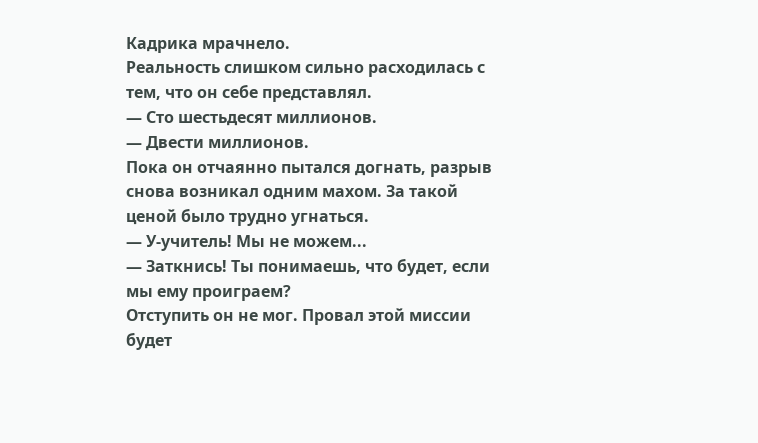Кадрика мрачнело.
Реальность слишком сильно расходилась с тем, что он себе представлял.
— Сто шестьдесят миллионов.
— Двести миллионов.
Пока он отчаянно пытался догнать, разрыв снова возникал одним махом. За такой ценой было трудно угнаться.
— У-учитель! Мы не можем...
— Заткнись! Ты понимаешь, что будет, если мы ему проиграем?
Отступить он не мог. Провал этой миссии будет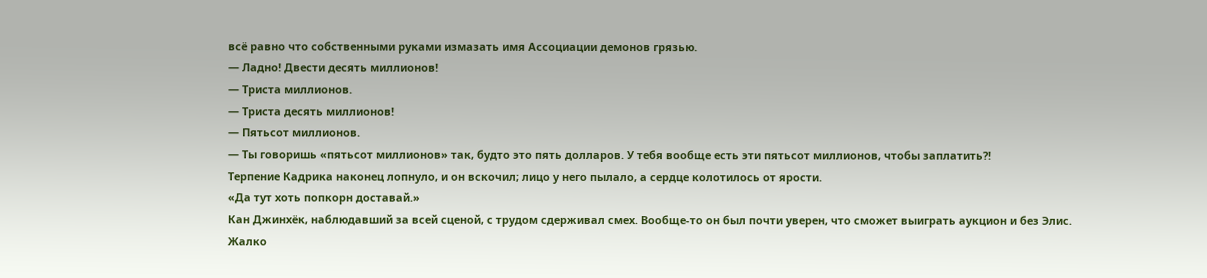всё равно что собственными руками измазать имя Ассоциации демонов грязью.
— Ладно! Двести десять миллионов!
— Триста миллионов.
— Триста десять миллионов!
— Пятьсот миллионов.
— Ты говоришь «пятьсот миллионов» так, будто это пять долларов. У тебя вообще есть эти пятьсот миллионов, чтобы заплатить?!
Терпение Кадрика наконец лопнуло, и он вскочил; лицо у него пылало, а сердце колотилось от ярости.
«Да тут хоть попкорн доставай.»
Кан Джинхёк, наблюдавший за всей сценой, с трудом сдерживал смех. Вообще-то он был почти уверен, что сможет выиграть аукцион и без Элис.
Жалко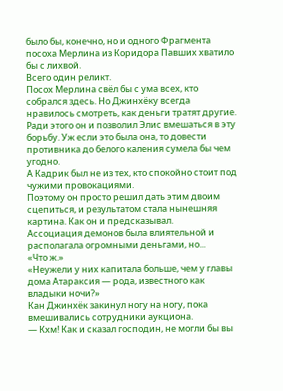было бы, конечно, но и одного Фрагмента посоха Мерлина из Коридора Павших хватило бы с лихвой.
Всего один реликт.
Посох Мерлина свёл бы с ума всех, кто собрался здесь. Но Джинхёку всегда нравилось смотреть, как деньги тратят другие.
Ради этого он и позволил Элис вмешаться в эту борьбу. Уж если это была она, то довести противника до белого каления сумела бы чем угодно.
А Кадрик был не из тех, кто спокойно стоит под чужими провокациями.
Поэтому он просто решил дать этим двоим сцепиться, и результатом стала нынешняя картина. Как он и предсказывал.
Ассоциация демонов была влиятельной и располагала огромными деньгами, но...
«Что ж.»
«Неужели у них капитала больше, чем у главы дома Атараксия — рода, известного как владыки ночи?»
Кан Джинхёк закинул ногу на ногу, пока вмешивались сотрудники аукциона.
— Кхм! Как и сказал господин, не могли бы вы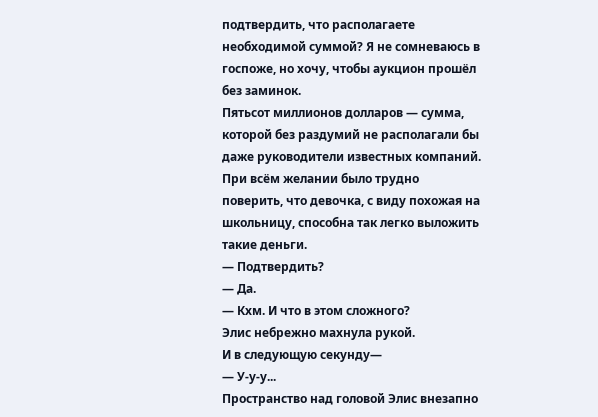подтвердить, что располагаете необходимой суммой? Я не сомневаюсь в госпоже, но хочу, чтобы аукцион прошёл без заминок.
Пятьсот миллионов долларов — сумма, которой без раздумий не располагали бы даже руководители известных компаний. При всём желании было трудно поверить, что девочка, с виду похожая на школьницу, способна так легко выложить такие деньги.
— Подтвердить?
— Да.
— Кхм. И что в этом сложного?
Элис небрежно махнула рукой.
И в следующую секунду—
— У-у-у...
Пространство над головой Элис внезапно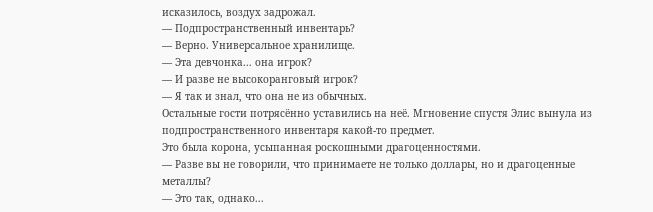исказилось, воздух задрожал.
— Подпространственный инвентарь?
— Верно. Универсальное хранилище.
— Эта девчонка... она игрок?
— И разве не высокоранговый игрок?
— Я так и знал, что она не из обычных.
Остальные гости потрясённо уставились на неё. Мгновение спустя Элис вынула из подпространственного инвентаря какой-то предмет.
Это была корона, усыпанная роскошными драгоценностями.
— Разве вы не говорили, что принимаете не только доллары, но и драгоценные металлы?
— Это так, однако...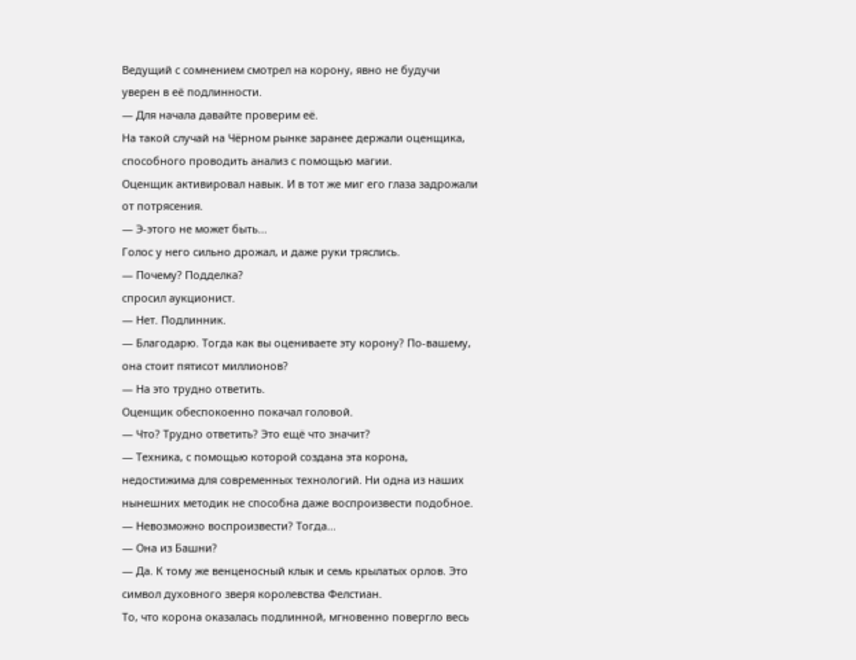Ведущий с сомнением смотрел на корону, явно не будучи уверен в её подлинности.
— Для начала давайте проверим её.
На такой случай на Чёрном рынке заранее держали оценщика, способного проводить анализ с помощью магии.
Оценщик активировал навык. И в тот же миг его глаза задрожали от потрясения.
— Э-этого не может быть...
Голос у него сильно дрожал, и даже руки тряслись.
— Почему? Подделка?
спросил аукционист.
— Нет. Подлинник.
— Благодарю. Тогда как вы оцениваете эту корону? По-вашему, она стоит пятисот миллионов?
— На это трудно ответить.
Оценщик обеспокоенно покачал головой.
— Что? Трудно ответить? Это ещё что значит?
— Техника, с помощью которой создана эта корона, недостижима для современных технологий. Ни одна из наших нынешних методик не способна даже воспроизвести подобное.
— Невозможно воспроизвести? Тогда...
— Она из Башни?
— Да. К тому же венценосный клык и семь крылатых орлов. Это символ духовного зверя королевства Фелстиан.
То, что корона оказалась подлинной, мгновенно повергло весь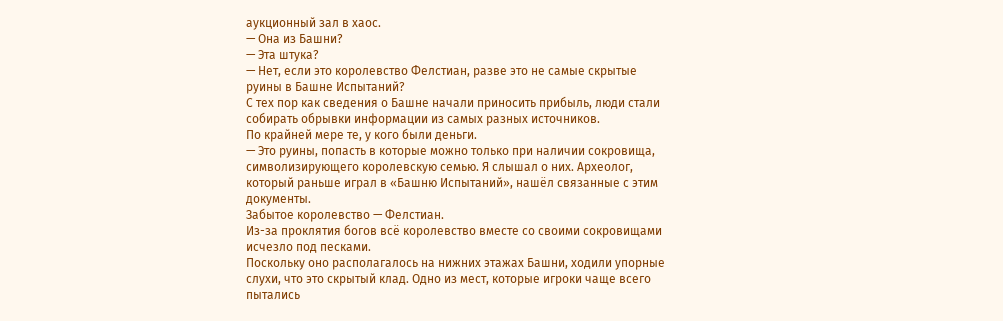аукционный зал в хаос.
— Она из Башни?
— Эта штука?
— Нет, если это королевство Фелстиан, разве это не самые скрытые руины в Башне Испытаний?
С тех пор как сведения о Башне начали приносить прибыль, люди стали собирать обрывки информации из самых разных источников.
По крайней мере те, у кого были деньги.
— Это руины, попасть в которые можно только при наличии сокровища, символизирующего королевскую семью. Я слышал о них. Археолог, который раньше играл в «Башню Испытаний», нашёл связанные с этим документы.
Забытое королевство — Фелстиан.
Из-за проклятия богов всё королевство вместе со своими сокровищами исчезло под песками.
Поскольку оно располагалось на нижних этажах Башни, ходили упорные слухи, что это скрытый клад. Одно из мест, которые игроки чаще всего пытались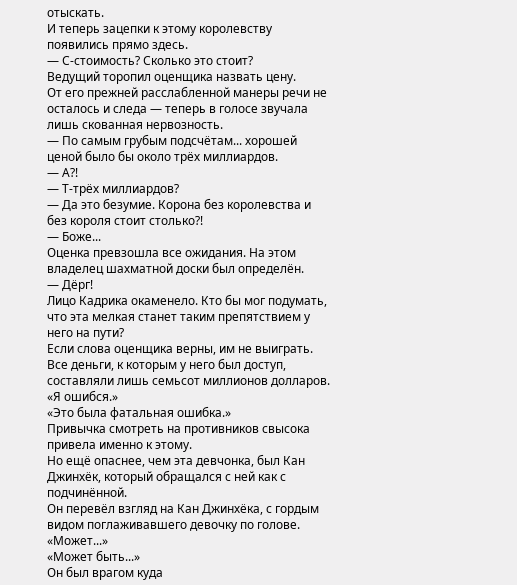отыскать.
И теперь зацепки к этому королевству появились прямо здесь.
— С-стоимость? Сколько это стоит?
Ведущий торопил оценщика назвать цену.
От его прежней расслабленной манеры речи не осталось и следа — теперь в голосе звучала лишь скованная нервозность.
— По самым грубым подсчётам... хорошей ценой было бы около трёх миллиардов.
— А?!
— Т-трёх миллиардов?
— Да это безумие. Корона без королевства и без короля стоит столько?!
— Боже...
Оценка превзошла все ожидания. На этом владелец шахматной доски был определён.
— Дёрг!
Лицо Кадрика окаменело. Кто бы мог подумать, что эта мелкая станет таким препятствием у него на пути?
Если слова оценщика верны, им не выиграть. Все деньги, к которым у него был доступ, составляли лишь семьсот миллионов долларов.
«Я ошибся.»
«Это была фатальная ошибка.»
Привычка смотреть на противников свысока привела именно к этому.
Но ещё опаснее, чем эта девчонка, был Кан Джинхёк, который обращался с ней как с подчинённой.
Он перевёл взгляд на Кан Джинхёка, с гордым видом поглаживавшего девочку по голове.
«Может...»
«Может быть...»
Он был врагом куда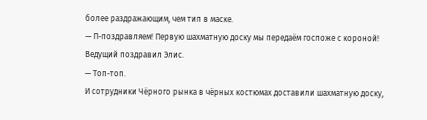более раздражающим, чем тип в маске.
— П-поздравляем! Первую шахматную доску мы передаём госпоже с короной!
Ведущий поздравил Элис.
— Топ-топ.
И сотрудники Чёрного рынка в чёрных костюмах доставили шахматную доску,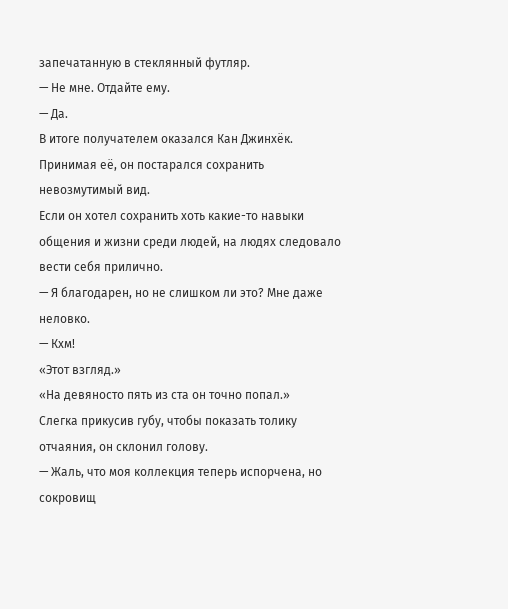запечатанную в стеклянный футляр.
— Не мне. Отдайте ему.
— Да.
В итоге получателем оказался Кан Джинхёк. Принимая её, он постарался сохранить невозмутимый вид.
Если он хотел сохранить хоть какие-то навыки общения и жизни среди людей, на людях следовало вести себя прилично.
— Я благодарен, но не слишком ли это? Мне даже неловко.
— Кхм!
«Этот взгляд.»
«На девяносто пять из ста он точно попал.»
Слегка прикусив губу, чтобы показать толику отчаяния, он склонил голову.
— Жаль, что моя коллекция теперь испорчена, но сокровищ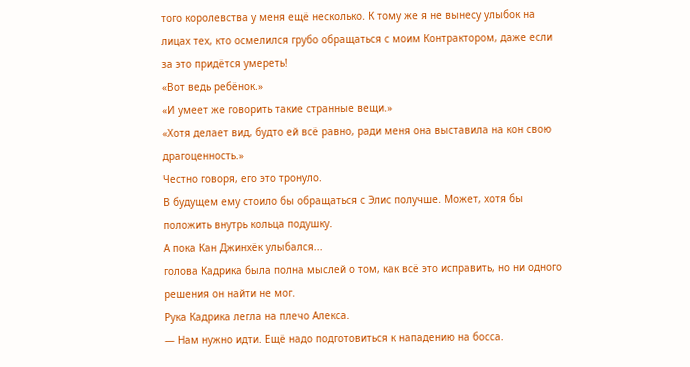того королевства у меня ещё несколько. К тому же я не вынесу улыбок на лицах тех, кто осмелился грубо обращаться с моим Контрактором, даже если за это придётся умереть!
«Вот ведь ребёнок.»
«И умеет же говорить такие странные вещи.»
«Хотя делает вид, будто ей всё равно, ради меня она выставила на кон свою драгоценность.»
Честно говоря, его это тронуло.
В будущем ему стоило бы обращаться с Элис получше. Может, хотя бы положить внутрь кольца подушку.
А пока Кан Джинхёк улыбался...
голова Кадрика была полна мыслей о том, как всё это исправить, но ни одного решения он найти не мог.
Рука Кадрика легла на плечо Алекса.
— Нам нужно идти. Ещё надо подготовиться к нападению на босса.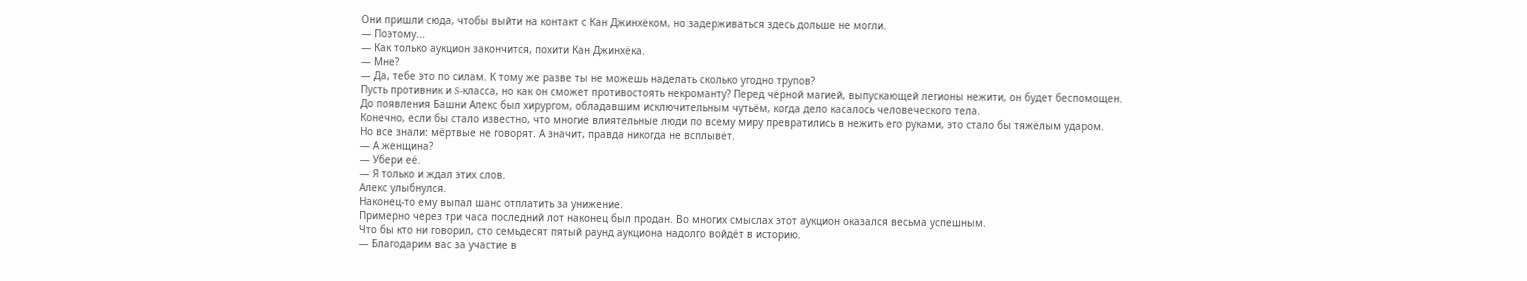Они пришли сюда, чтобы выйти на контакт с Кан Джинхёком, но задерживаться здесь дольше не могли.
— Поэтому...
— Как только аукцион закончится, похити Кан Джинхёка.
— Мне?
— Да, тебе это по силам. К тому же разве ты не можешь наделать сколько угодно трупов?
Пусть противник и S-класса, но как он сможет противостоять некроманту? Перед чёрной магией, выпускающей легионы нежити, он будет беспомощен.
До появления Башни Алекс был хирургом, обладавшим исключительным чутьём, когда дело касалось человеческого тела.
Конечно, если бы стало известно, что многие влиятельные люди по всему миру превратились в нежить его руками, это стало бы тяжёлым ударом.
Но все знали: мёртвые не говорят. А значит, правда никогда не всплывёт.
— А женщина?
— Убери её.
— Я только и ждал этих слов.
Алекс улыбнулся.
Наконец-то ему выпал шанс отплатить за унижение.
Примерно через три часа последний лот наконец был продан. Во многих смыслах этот аукцион оказался весьма успешным.
Что бы кто ни говорил, сто семьдесят пятый раунд аукциона надолго войдёт в историю.
— Благодарим вас за участие в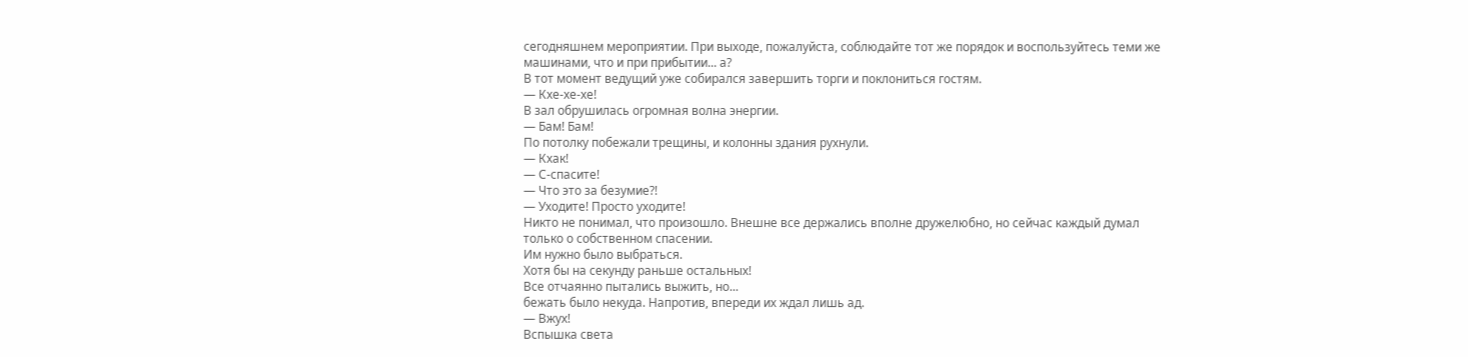сегодняшнем мероприятии. При выходе, пожалуйста, соблюдайте тот же порядок и воспользуйтесь теми же машинами, что и при прибытии... а?
В тот момент ведущий уже собирался завершить торги и поклониться гостям.
— Кхе-хе-хе!
В зал обрушилась огромная волна энергии.
— Бам! Бам!
По потолку побежали трещины, и колонны здания рухнули.
— Кхак!
— С-спасите!
— Что это за безумие?!
— Уходите! Просто уходите!
Никто не понимал, что произошло. Внешне все держались вполне дружелюбно, но сейчас каждый думал только о собственном спасении.
Им нужно было выбраться.
Хотя бы на секунду раньше остальных!
Все отчаянно пытались выжить, но...
бежать было некуда. Напротив, впереди их ждал лишь ад.
— Вжух!
Вспышка света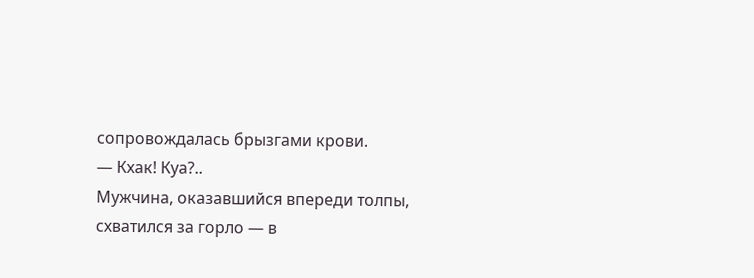сопровождалась брызгами крови.
— Кхак! Куа?..
Мужчина, оказавшийся впереди толпы, схватился за горло — в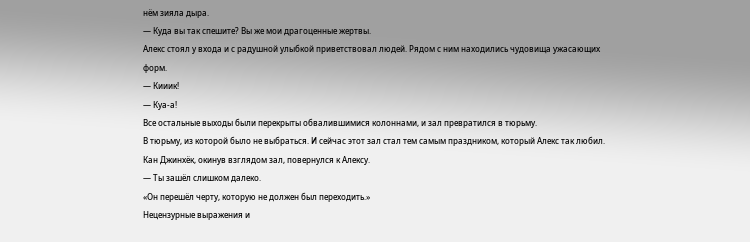нём зияла дыра.
— Куда вы так спешите? Вы же мои драгоценные жертвы.
Алекс стоял у входа и с радушной улыбкой приветствовал людей. Рядом с ним находились чудовища ужасающих форм.
— Кииик!
— Куа-а!
Все остальные выходы были перекрыты обвалившимися колоннами, и зал превратился в тюрьму.
В тюрьму, из которой было не выбраться. И сейчас этот зал стал тем самым праздником, который Алекс так любил.
Кан Джинхёк, окинув взглядом зал, повернулся к Алексу.
— Ты зашёл слишком далеко.
«Он перешёл черту, которую не должен был переходить.»
Нецензурные выражения и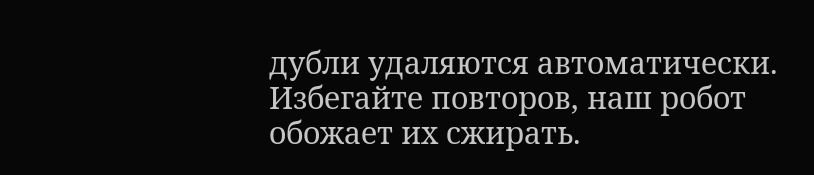дубли удаляются автоматически. Избегайте повторов, наш робот обожает их сжирать.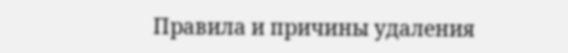Правила и причины удаления